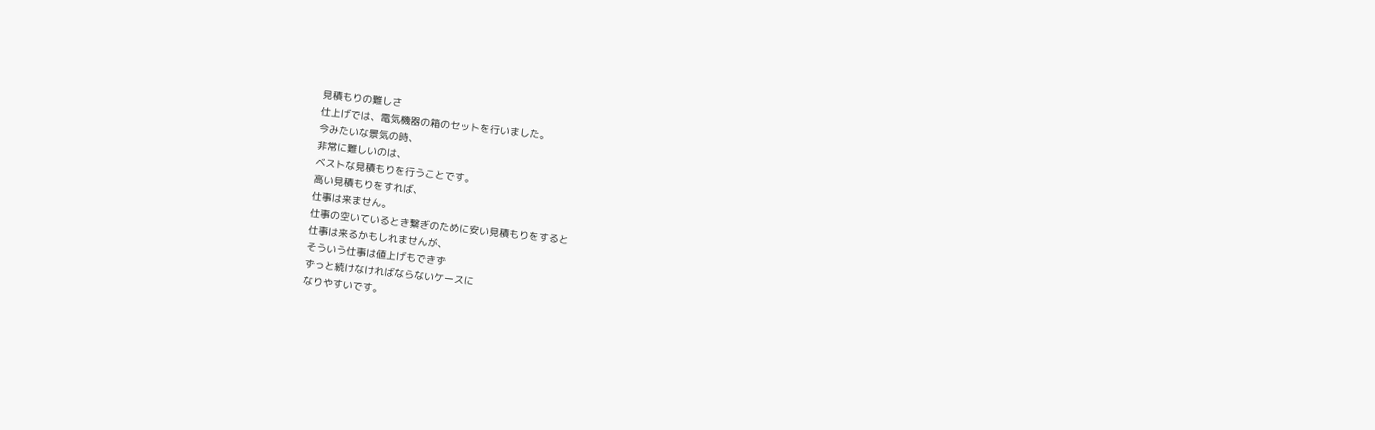見積もりの難しさ
仕上げでは、電気機器の箱のセットを行いました。
今みたいな景気の時、
非常に難しいのは、
ベストな見積もりを行うことです。
高い見積もりをすれば、
仕事は来ません。
仕事の空いているとき繋ぎのために安い見積もりをすると
仕事は来るかもしれませんが、
そういう仕事は値上げもできず
ずっと続けなければならないケースに
なりやすいです。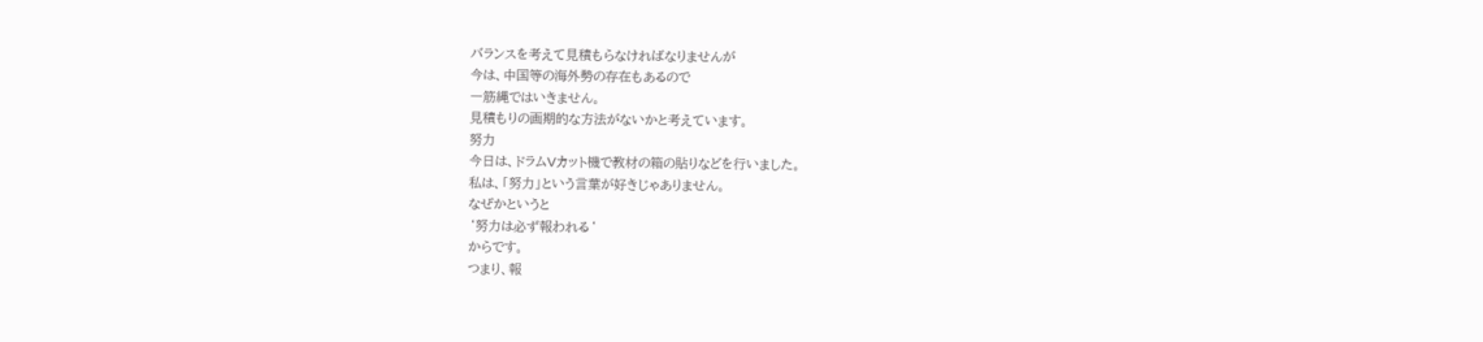バランスを考えて見積もらなければなりませんが
今は、中国等の海外勢の存在もあるので
一筋縄ではいきません。
見積もりの画期的な方法がないかと考えています。
努力
今日は、ドラムVカット機で教材の箱の貼りなどを行いました。
私は、「努力」という言葉が好きじゃありません。
なぜかというと
‘努力は必ず報われる‘
からです。
つまり、報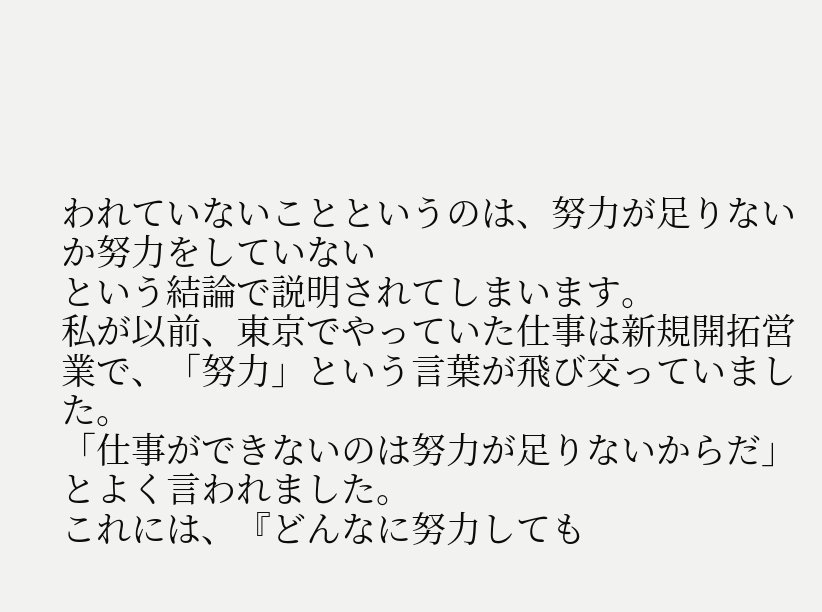われていないことというのは、努力が足りないか努力をしていない
という結論で説明されてしまいます。
私が以前、東京でやっていた仕事は新規開拓営業で、「努力」という言葉が飛び交っていました。
「仕事ができないのは努力が足りないからだ」とよく言われました。
これには、『どんなに努力しても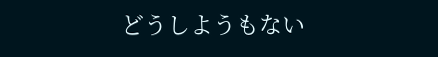どうしようもない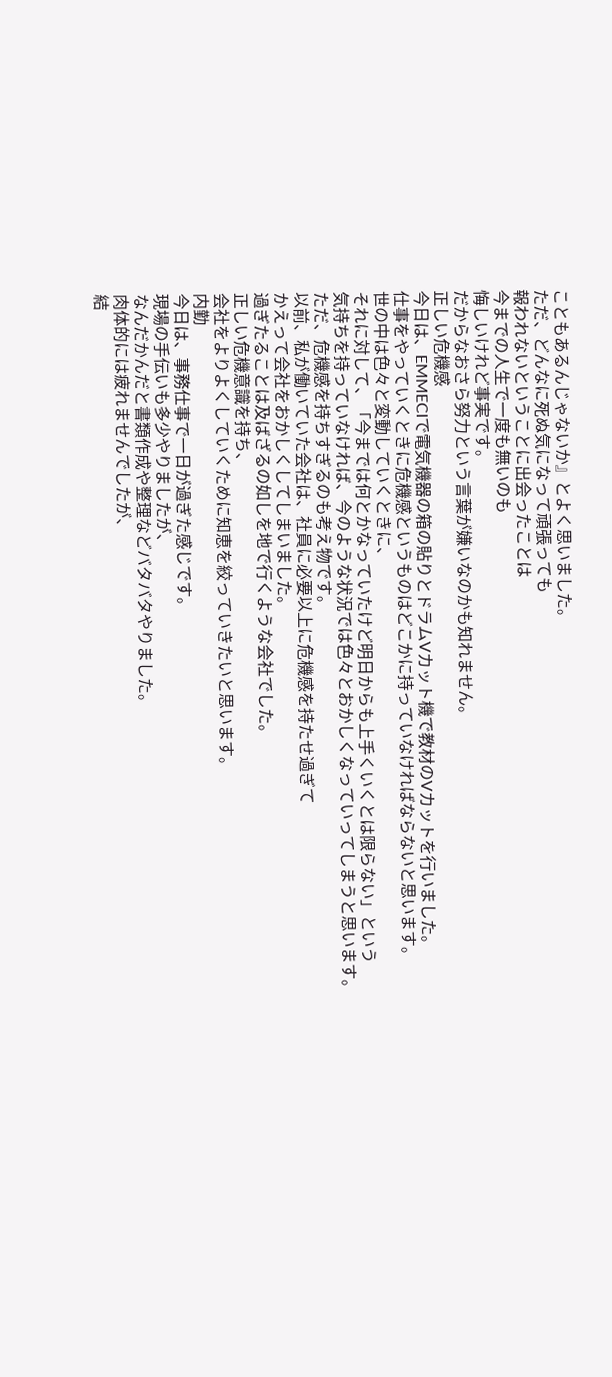こともあるんじゃないか』とよく思いました。
ただ、どんなに死ぬ気になって頑張っても
報われないということに出会ったことは
今までの人生で一度も無いのも
悔しいけれど事実です。
だからなおさら努力という言葉が嫌いなのかも知れません。
正しい危機感
今日は、EMMECIで電気機器の箱の貼りとドラムVカット機で教材のVカットを行いました。
仕事をやっていくときに危機感というものはどこかに持っていなければならないと思います。
世の中は色々と変動していくときに、
それに対して、「今までは何とかなっていたけど明日からも上手くいくとは限らない」という
気持ちを持っていなければ、今のような状況では色々とおかしくなっていってしまうと思います。
ただ、危機感を持ちすぎるのも考え物です。
以前、私が働いていた会社は、社員に必要以上に危機感を持たせ過ぎて
かえって会社をおかしくしてしまいました。
過ぎたることは及ばざるの如しを地で行くような会社でした。
正しい危機意識を持ち、
会社をよりよくしていくために知恵を絞っていきたいと思います。
内勤
今日は、事務仕事で一日が過ぎた感じです。
現場の手伝いも多少やりましたが、
なんだかんだと書類作成や整理などバタバタやりました。
肉体的には疲れませんでしたが、
結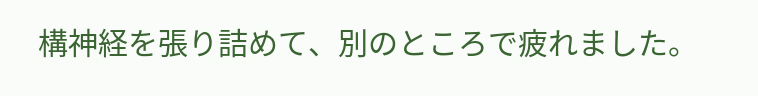構神経を張り詰めて、別のところで疲れました。